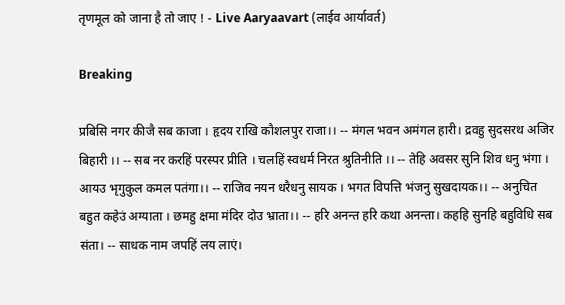तृणमूल को जाना है तो जाए ! - Live Aaryaavart (लाईव आर्यावर्त)

Breaking

प्रबिसि नगर कीजै सब काजा । हृदय राखि कौशलपुर राजा।। -- मंगल भवन अमंगल हारी। द्रवहु सुदसरथ अजिर बिहारी ।। -- सब नर करहिं परस्पर प्रीति । चलहिं स्वधर्म निरत श्रुतिनीति ।। -- तेहि अवसर सुनि शिव धनु भंगा । आयउ भृगुकुल कमल पतंगा।। -- राजिव नयन धरैधनु सायक । भगत विपत्ति भंजनु सुखदायक।। -- अनुचित बहुत कहेउं अग्याता । छमहु क्षमा मंदिर दोउ भ्राता।। -- हरि अनन्त हरि कथा अनन्ता। कहहि सुनहि बहुविधि सब संता। -- साधक नाम जपहिं लय लाएं।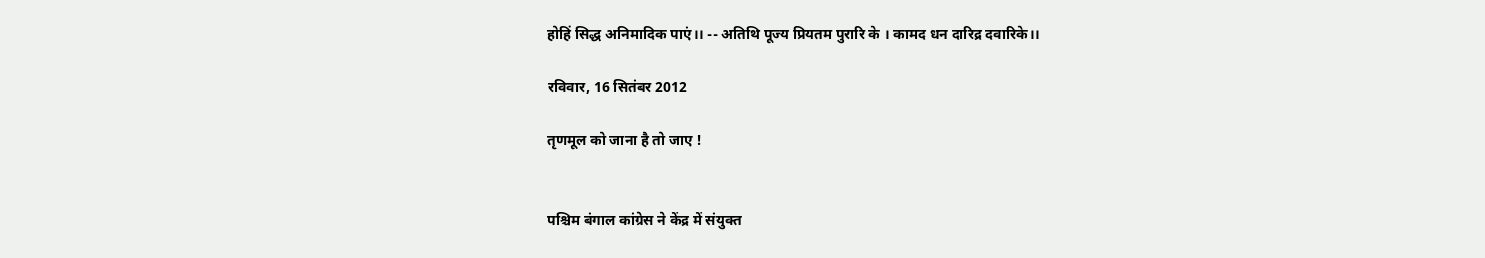होहिं सिद्ध अनिमादिक पाएं।। -- अतिथि पूज्य प्रियतम पुरारि के । कामद धन दारिद्र दवारिके।।

रविवार, 16 सितंबर 2012

तृणमूल को जाना है तो जाए !


पश्चिम बंगाल कांग्रेस ने केंद्र में संयुक्त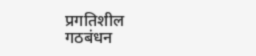प्रगतिशील गठबंधन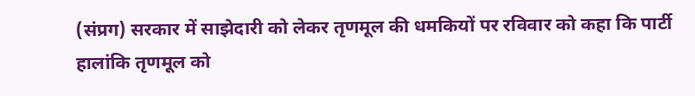(संप्रग) सरकार में साझेदारी को लेकर तृणमूल की धमकियों पर रविवार को कहा कि पार्टी हालांकि तृणमूल को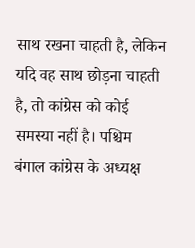साथ रखना चाहती है, लेकिन यदि वह साथ छोड़ना चाहती है, तो कांग्रेस को कोई समस्या नहीं है। पश्चिम बंगाल कांग्रेस के अध्यक्ष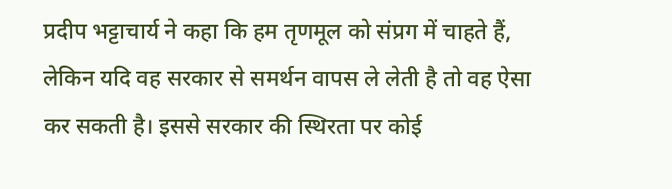प्रदीप भट्टाचार्य ने कहा कि हम तृणमूल को संप्रग में चाहते हैं, लेकिन यदि वह सरकार से समर्थन वापस ले लेती है तो वह ऐसा कर सकती है। इससे सरकार की स्थिरता पर कोई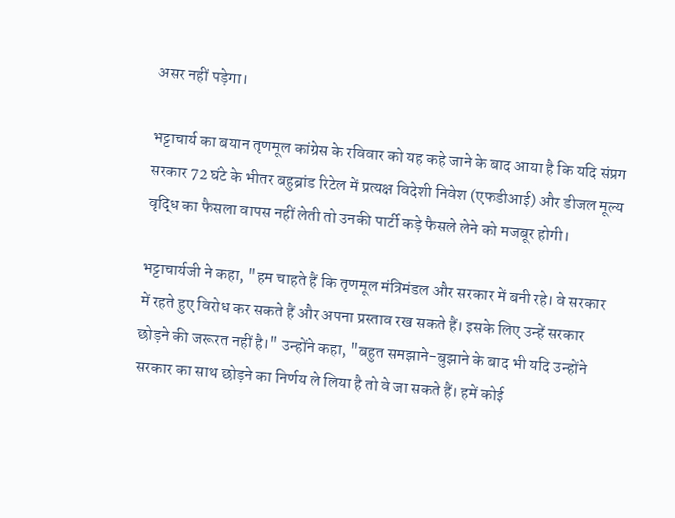असर नहीं पड़ेगा।

भट्टाचार्य का बयान तृणमूल कांग्रेस के रविवार को यह कहे जाने के बाद आया है कि यदि संप्रग सरकार 72 घंटे के भीतर बहुब्रांड रिटेल में प्रत्यक्ष विदेशी निवेश (एफडीआई) और डीजल मूल्य वृद्धि का फैसला वापस नहीं लेती तो उनकी पार्टी कड़े फैसले लेने को मजबूर होगी।

भट्टाचार्यजी ने कहा, "हम चाहते हैं कि तृणमूल मंत्रिमंडल और सरकार में बनी रहे। वे सरकार में रहते हुए विरोध कर सकते हैं और अपना प्रस्ताव रख सकते हैं। इसके लिए उन्हें सरकार छोड़ने की जरूरत नहीं है।" उन्होंने कहा, "बहुत समझाने-बुझाने के बाद भी यदि उन्होंने सरकार का साथ छोड़ने का निर्णय ले लिया है तो वे जा सकते हैं। हमें कोई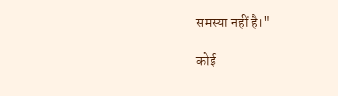समस्या नहीं है।"

कोई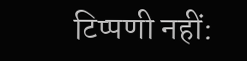टिप्पणी नहीं: